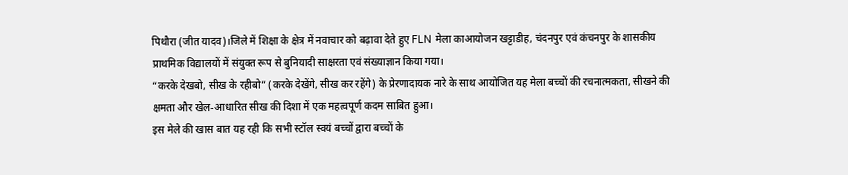पिथौरा (जीत यादव)।जिले में शिक्षा के क्षेत्र में नवाचार को बढ़ावा देते हुए FLN मेला काआयोजन खट्टाडीह, चंदनपुर एवं कंचनपुर के शासकीय प्राथमिक विद्यालयों में संयुक्त रूप से बुनियादी साक्षरता एवं संख्याज्ञान किया गया।
“करके देखबो, सीख के रहीबो” (करके देखेंगे, सीख कर रहेंगे) के प्रेरणादायक नारे के साथ आयोजित यह मेला बच्चों की रचनात्मकता, सीखने की क्षमता और खेल-आधारित सीख की दिशा में एक महत्वपूर्ण कदम साबित हुआ।
इस मेले की खास बात यह रही कि सभी स्टॉल स्वयं बच्चों द्वारा बच्चों के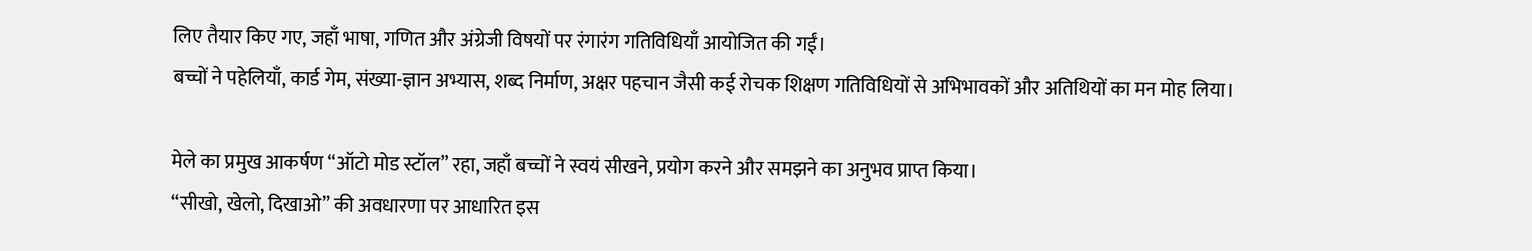लिए तैयार किए गए, जहाँ भाषा, गणित और अंग्रेजी विषयों पर रंगारंग गतिविधियाँ आयोजित की गईं।
बच्चों ने पहेलियाँ, कार्ड गेम, संख्या-ज्ञान अभ्यास, शब्द निर्माण, अक्षर पहचान जैसी कई रोचक शिक्षण गतिविधियों से अभिभावकों और अतिथियों का मन मोह लिया।

मेले का प्रमुख आकर्षण “ऑटो मोड स्टॉल” रहा, जहाँ बच्चों ने स्वयं सीखने, प्रयोग करने और समझने का अनुभव प्राप्त किया।
“सीखो, खेलो, दिखाओ” की अवधारणा पर आधारित इस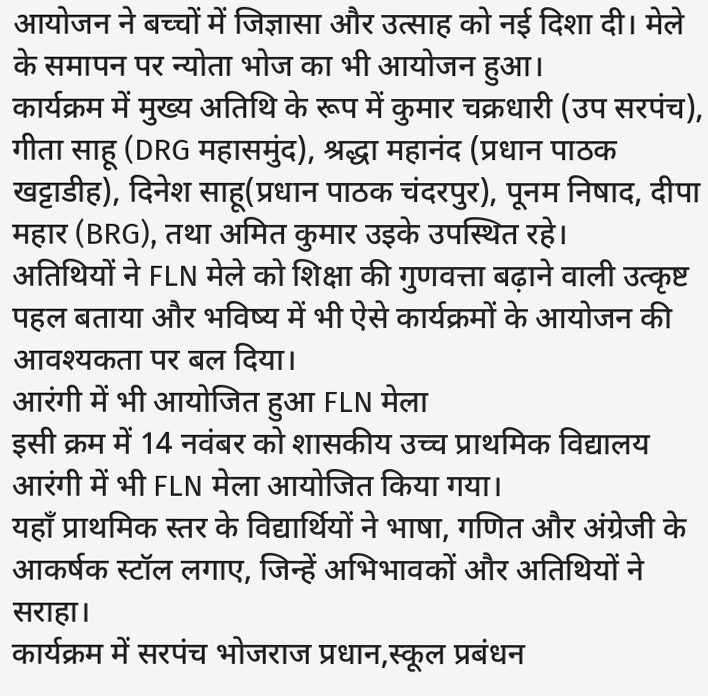आयोजन ने बच्चों में जिज्ञासा और उत्साह को नई दिशा दी। मेले के समापन पर न्योता भोज का भी आयोजन हुआ।
कार्यक्रम में मुख्य अतिथि के रूप में कुमार चक्रधारी (उप सरपंच), गीता साहू (DRG महासमुंद), श्रद्धा महानंद (प्रधान पाठक खट्टाडीह), दिनेश साहू(प्रधान पाठक चंदरपुर), पूनम निषाद, दीपा महार (BRG), तथा अमित कुमार उइके उपस्थित रहे।
अतिथियों ने FLN मेले को शिक्षा की गुणवत्ता बढ़ाने वाली उत्कृष्ट पहल बताया और भविष्य में भी ऐसे कार्यक्रमों के आयोजन की आवश्यकता पर बल दिया।
आरंगी में भी आयोजित हुआ FLN मेला
इसी क्रम में 14 नवंबर को शासकीय उच्च प्राथमिक विद्यालय आरंगी में भी FLN मेला आयोजित किया गया।
यहाँ प्राथमिक स्तर के विद्यार्थियों ने भाषा, गणित और अंग्रेजी के आकर्षक स्टॉल लगाए, जिन्हें अभिभावकों और अतिथियों ने सराहा।
कार्यक्रम में सरपंच भोजराज प्रधान,स्कूल प्रबंधन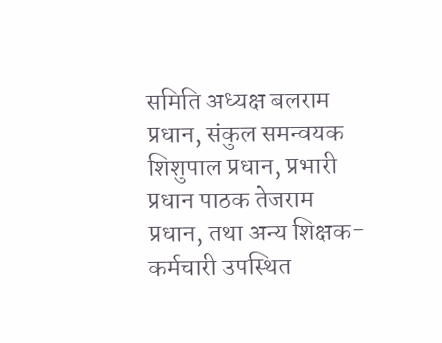समिति अध्यक्ष बलराम प्रधान, संकुल समन्वयक शिशुपाल प्रधान, प्रभारी प्रधान पाठक तेजराम प्रधान, तथा अन्य शिक्षक-कर्मचारी उपस्थित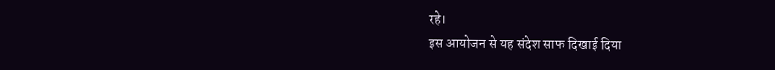रहे।
इस आयोजन से यह संदेश साफ दिखाई दिया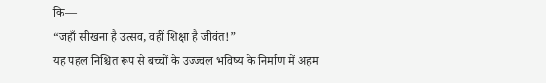कि—
“जहाँ सीखना है उत्सव, वहीं शिक्षा है जीवंत!”
यह पहल निश्चित रूप से बच्चों के उज्ज्वल भविष्य के निर्माण में अहम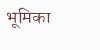भूमिका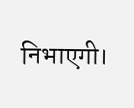निभाएगी।